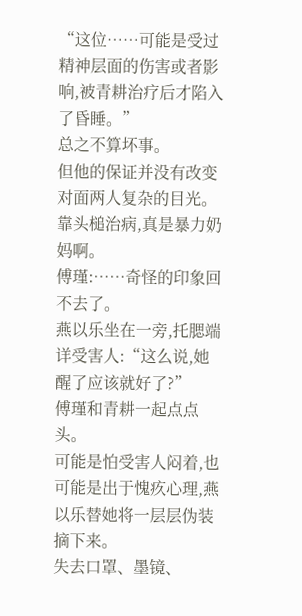“这位……可能是受过精神层面的伤害或者影响,被青耕治疗后才陷入了昏睡。”
总之不算坏事。
但他的保证并没有改变对面两人复杂的目光。
靠头槌治病,真是暴力奶妈啊。
傅瑾:……奇怪的印象回不去了。
燕以乐坐在一旁,托腮端详受害人:“这么说,她醒了应该就好了?”
傅瑾和青耕一起点点头。
可能是怕受害人闷着,也可能是出于愧疚心理,燕以乐替她将一层层伪装摘下来。
失去口罩、墨镜、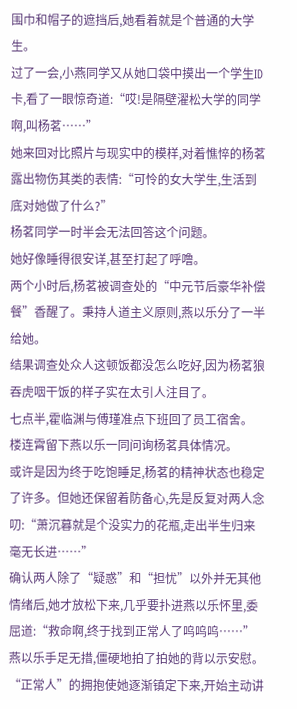围巾和帽子的遮挡后,她看着就是个普通的大学生。
过了一会,小燕同学又从她口袋中摸出一个学生ID卡,看了一眼惊奇道:“哎!是隔壁濯松大学的同学啊,叫杨茗……”
她来回对比照片与现实中的模样,对着憔悴的杨茗露出物伤其类的表情:“可怜的女大学生,生活到底对她做了什么?”
杨茗同学一时半会无法回答这个问题。
她好像睡得很安详,甚至打起了呼噜。
两个小时后,杨茗被调查处的“中元节后豪华补偿餐”香醒了。秉持人道主义原则,燕以乐分了一半给她。
结果调查处众人这顿饭都没怎么吃好,因为杨茗狼吞虎咽干饭的样子实在太引人注目了。
七点半,霍临渊与傅瑾准点下班回了员工宿舍。
楼连霄留下燕以乐一同问询杨茗具体情况。
或许是因为终于吃饱睡足,杨茗的精神状态也稳定了许多。但她还保留着防备心,先是反复对两人念叨:“萧沉暮就是个没实力的花瓶,走出半生归来毫无长进……”
确认两人除了“疑惑”和“担忧”以外并无其他情绪后,她才放松下来,几乎要扑进燕以乐怀里,委屈道:“救命啊,终于找到正常人了呜呜呜……”
燕以乐手足无措,僵硬地拍了拍她的背以示安慰。
“正常人”的拥抱使她逐渐镇定下来,开始主动讲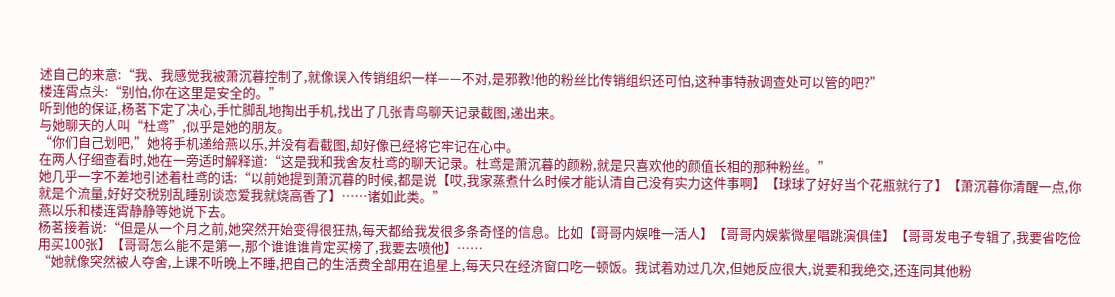述自己的来意:“我、我感觉我被萧沉暮控制了,就像误入传销组织一样——不对,是邪教!他的粉丝比传销组织还可怕,这种事特赦调查处可以管的吧?”
楼连霄点头:“别怕,你在这里是安全的。”
听到他的保证,杨茗下定了决心,手忙脚乱地掏出手机,找出了几张青鸟聊天记录截图,递出来。
与她聊天的人叫“杜鸢”,似乎是她的朋友。
“你们自己划吧,”她将手机递给燕以乐,并没有看截图,却好像已经将它牢记在心中。
在两人仔细查看时,她在一旁适时解释道:“这是我和我舍友杜鸢的聊天记录。杜鸢是萧沉暮的颜粉,就是只喜欢他的颜值长相的那种粉丝。”
她几乎一字不差地引述着杜鸢的话:“以前她提到萧沉暮的时候,都是说【哎,我家蒸煮什么时候才能认清自己没有实力这件事啊】【球球了好好当个花瓶就行了】【萧沉暮你清醒一点,你就是个流量,好好交税别乱睡别谈恋爱我就烧高香了】……诸如此类。”
燕以乐和楼连霄静静等她说下去。
杨茗接着说:“但是从一个月之前,她突然开始变得很狂热,每天都给我发很多条奇怪的信息。比如【哥哥内娱唯一活人】【哥哥内娱紫微星唱跳演俱佳】【哥哥发电子专辑了,我要省吃俭用买100张】【哥哥怎么能不是第一,那个谁谁谁肯定买榜了,我要去喷他】……
“她就像突然被人夺舍,上课不听晚上不睡,把自己的生活费全部用在追星上,每天只在经济窗口吃一顿饭。我试着劝过几次,但她反应很大,说要和我绝交,还连同其他粉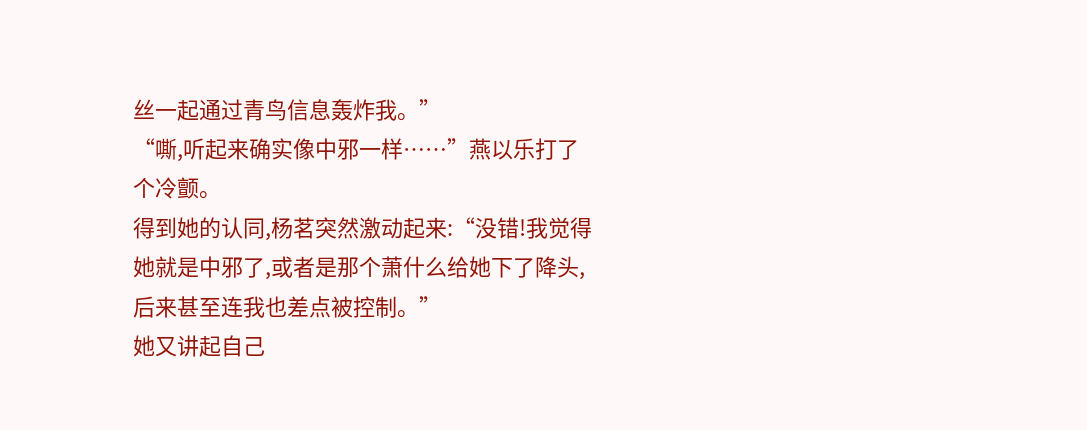丝一起通过青鸟信息轰炸我。”
“嘶,听起来确实像中邪一样……”燕以乐打了个冷颤。
得到她的认同,杨茗突然激动起来:“没错!我觉得她就是中邪了,或者是那个萧什么给她下了降头,后来甚至连我也差点被控制。”
她又讲起自己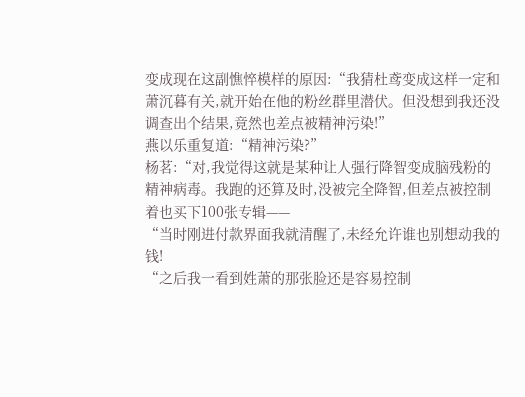变成现在这副憔悴模样的原因:“我猜杜鸢变成这样一定和萧沉暮有关,就开始在他的粉丝群里潜伏。但没想到我还没调查出个结果,竟然也差点被精神污染!”
燕以乐重复道:“精神污染?”
杨茗:“对,我觉得这就是某种让人强行降智变成脑残粉的精神病毒。我跑的还算及时,没被完全降智,但差点被控制着也买下100张专辑——
“当时刚进付款界面我就清醒了,未经允许谁也别想动我的钱!
“之后我一看到姓萧的那张脸还是容易控制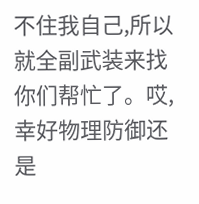不住我自己,所以就全副武装来找你们帮忙了。哎,幸好物理防御还是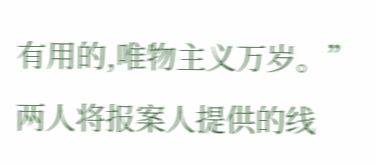有用的,唯物主义万岁。”
两人将报案人提供的线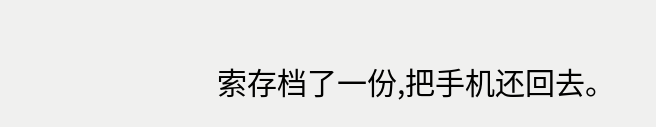索存档了一份,把手机还回去。